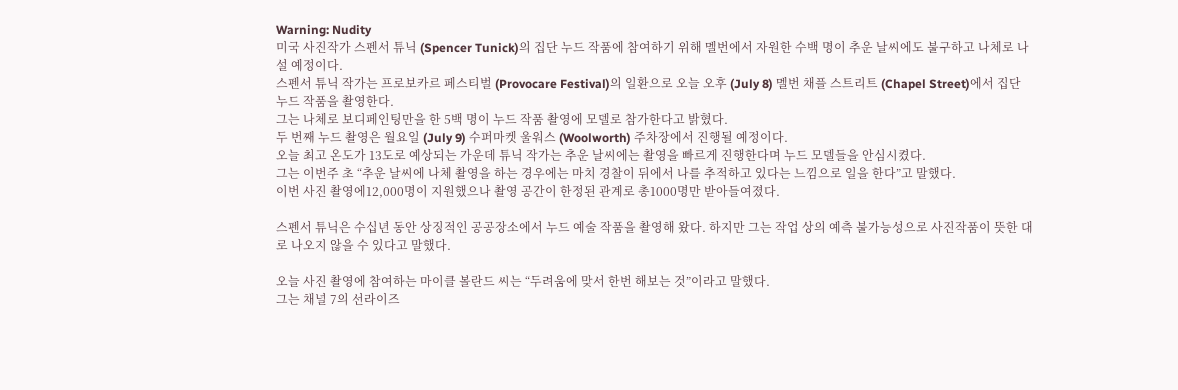Warning: Nudity
미국 사진작가 스펜서 튜닉 (Spencer Tunick)의 집단 누드 작품에 참여하기 위해 멜번에서 자원한 수백 명이 추운 날씨에도 불구하고 나체로 나설 예정이다.
스펜서 튜닉 작가는 프로보카르 페스티벌 (Provocare Festival)의 일환으로 오늘 오후 (July 8) 멜번 채플 스트리트 (Chapel Street)에서 집단 누드 작품을 촬영한다.
그는 나체로 보디페인팅만을 한 5백 명이 누드 작품 촬영에 모델로 참가한다고 밝혔다.
두 번째 누드 촬영은 월요일 (July 9) 수퍼마켓 울워스 (Woolworth) 주차장에서 진행될 예정이다.
오늘 최고 온도가 13도로 예상되는 가운데 튜닉 작가는 추운 날씨에는 촬영을 빠르게 진행한다며 누드 모델들을 안심시켰다.
그는 이번주 초 “추운 날씨에 나체 촬영을 하는 경우에는 마치 경찰이 뒤에서 나를 추적하고 있다는 느낌으로 일을 한다”고 말했다.
이번 사진 촬영에12,000명이 지원했으나 촬영 공간이 한정된 관계로 총1000명만 받아들여졌다.

스펜서 튜닉은 수십년 동안 상징적인 공공장소에서 누드 예술 작품을 촬영해 왔다. 하지만 그는 작업 상의 예측 불가능성으로 사진작품이 뜻한 대로 나오지 않을 수 있다고 말했다.

오늘 사진 촬영에 참여하는 마이클 볼란드 씨는 “두려움에 맞서 한번 해보는 것”이라고 말했다.
그는 채널 7의 선라이즈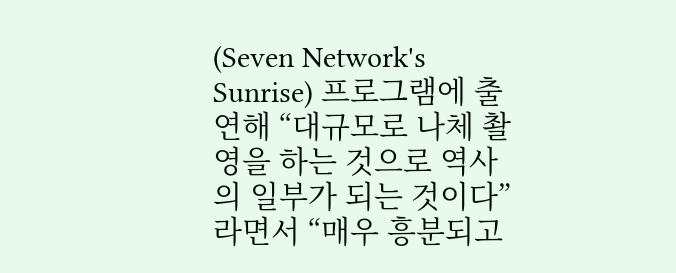(Seven Network's Sunrise) 프로그램에 출연해 “대규모로 나체 촬영을 하는 것으로 역사의 일부가 되는 것이다”라면서 “매우 흥분되고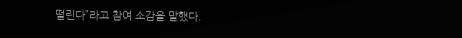떨린다”라고 참여 소감을 말했다.